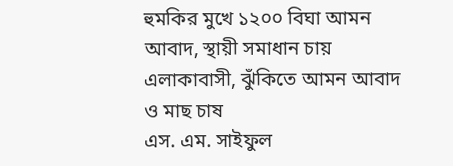হুমকির মুখে ১২০০ বিঘা আমন আবাদ, স্থায়ী সমাধান চায় এলাকাবাসী, ঝুঁকিতে আমন আবাদ ও মাছ চাষ
এস. এম. সাইফুল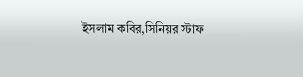ইসলাম কবির,সিনিয়র স্টাফ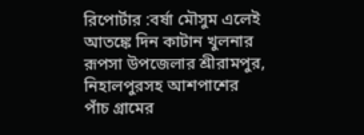রিপোর্টার :বর্ষা মৌসুম এলেই আতঙ্কে দিন কাটান খুলনার রূপসা উপজেলার শ্রীরামপুর, নিহালপুরসহ আশপাশের পাঁচ গ্রামের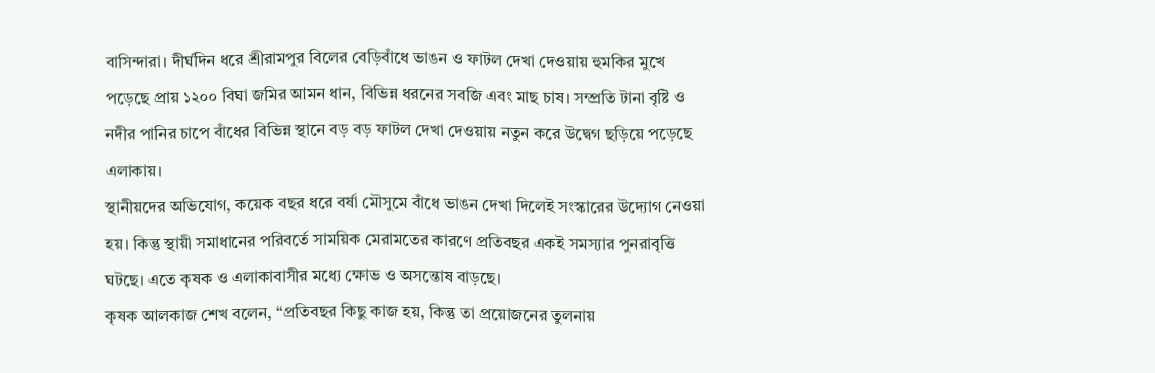বাসিন্দারা। দীর্ঘদিন ধরে শ্রীরামপুর বিলের বেড়িবাঁধে ভাঙন ও ফাটল দেখা দেওয়ায় হুমকির মুখে পড়েছে প্রায় ১২০০ বিঘা জমির আমন ধান, বিভিন্ন ধরনের সবজি এবং মাছ চাষ। সম্প্রতি টানা বৃষ্টি ও নদীর পানির চাপে বাঁধের বিভিন্ন স্থানে বড় বড় ফাটল দেখা দেওয়ায় নতুন করে উদ্বেগ ছড়িয়ে পড়েছে এলাকায়।
স্থানীয়দের অভিযোগ, কয়েক বছর ধরে বর্ষা মৌসুমে বাঁধে ভাঙন দেখা দিলেই সংস্কারের উদ্যোগ নেওয়া হয়। কিন্তু স্থায়ী সমাধানের পরিবর্তে সাময়িক মেরামতের কারণে প্রতিবছর একই সমস্যার পুনরাবৃত্তি ঘটছে। এতে কৃষক ও এলাকাবাসীর মধ্যে ক্ষোভ ও অসন্তোষ বাড়ছে।
কৃষক আলকাজ শেখ বলেন, “প্রতিবছর কিছু কাজ হয়, কিন্তু তা প্রয়োজনের তুলনায়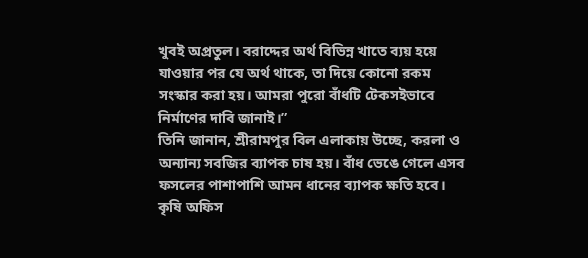খুবই অপ্রতুল। বরাদ্দের অর্থ বিভিন্ন খাতে ব্যয় হয়ে যাওয়ার পর যে অর্থ থাকে, তা দিয়ে কোনো রকম সংস্কার করা হয়। আমরা পুরো বাঁধটি টেকসইভাবে নির্মাণের দাবি জানাই।”
তিনি জানান, শ্রীরামপুর বিল এলাকায় উচ্ছে, করলা ও অন্যান্য সবজির ব্যাপক চাষ হয়। বাঁধ ভেঙে গেলে এসব ফসলের পাশাপাশি আমন ধানের ব্যাপক ক্ষতি হবে।
কৃষি অফিস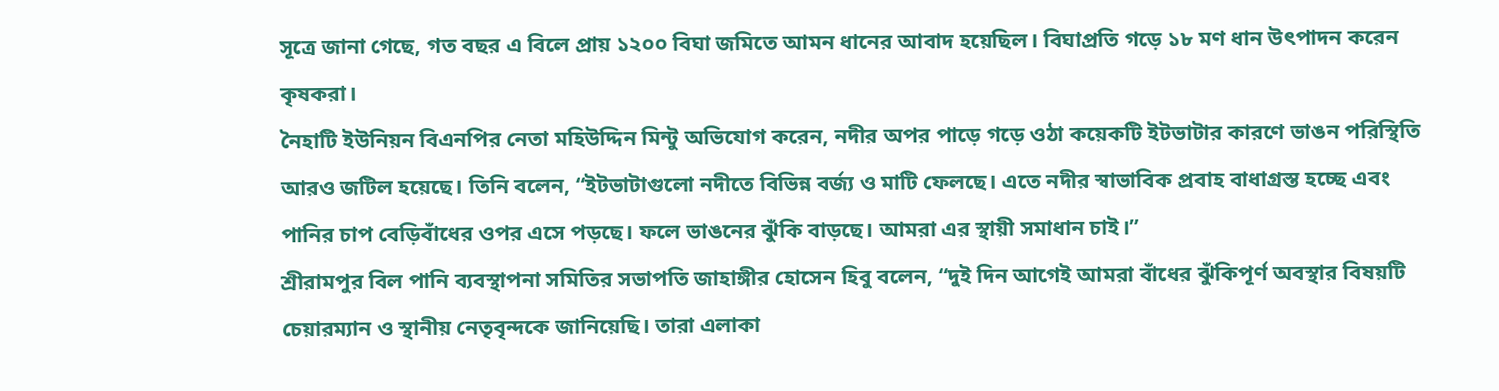সূত্রে জানা গেছে, গত বছর এ বিলে প্রায় ১২০০ বিঘা জমিতে আমন ধানের আবাদ হয়েছিল। বিঘাপ্রতি গড়ে ১৮ মণ ধান উৎপাদন করেন কৃষকরা।
নৈহাটি ইউনিয়ন বিএনপির নেতা মহিউদ্দিন মিন্টু অভিযোগ করেন, নদীর অপর পাড়ে গড়ে ওঠা কয়েকটি ইটভাটার কারণে ভাঙন পরিস্থিতি আরও জটিল হয়েছে। তিনি বলেন, “ইটভাটাগুলো নদীতে বিভিন্ন বর্জ্য ও মাটি ফেলছে। এতে নদীর স্বাভাবিক প্রবাহ বাধাগ্রস্ত হচ্ছে এবং পানির চাপ বেড়িবাঁধের ওপর এসে পড়ছে। ফলে ভাঙনের ঝুঁকি বাড়ছে। আমরা এর স্থায়ী সমাধান চাই।”
শ্রীরামপুর বিল পানি ব্যবস্থাপনা সমিতির সভাপতি জাহাঙ্গীর হোসেন হিবু বলেন, “দুই দিন আগেই আমরা বাঁধের ঝুঁকিপূর্ণ অবস্থার বিষয়টি চেয়ারম্যান ও স্থানীয় নেতৃবৃন্দকে জানিয়েছি। তারা এলাকা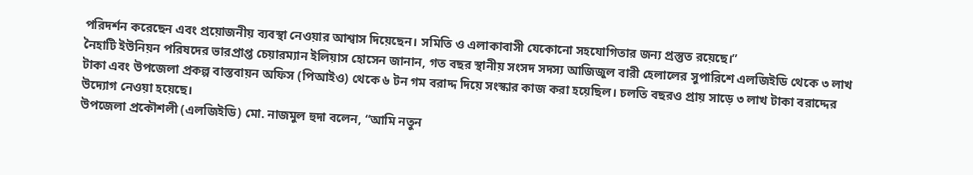পরিদর্শন করেছেন এবং প্রয়োজনীয় ব্যবস্থা নেওয়ার আশ্বাস দিয়েছেন। সমিতি ও এলাকাবাসী যেকোনো সহযোগিতার জন্য প্রস্তুত রয়েছে।”
নৈহাটি ইউনিয়ন পরিষদের ভারপ্রাপ্ত চেয়ারম্যান ইলিয়াস হোসেন জানান, গত বছর স্থানীয় সংসদ সদস্য আজিজুল বারী হেলালের সুপারিশে এলজিইডি থেকে ৩ লাখ টাকা এবং উপজেলা প্রকল্প বাস্তবায়ন অফিস (পিআইও) থেকে ৬ টন গম বরাদ্দ দিয়ে সংস্কার কাজ করা হয়েছিল। চলতি বছরও প্রায় সাড়ে ৩ লাখ টাকা বরাদ্দের উদ্যোগ নেওয়া হয়েছে।
উপজেলা প্রকৌশলী (এলজিইডি) মো. নাজমুল হুদা বলেন, “আমি নতুন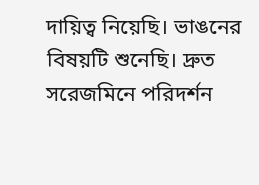দায়িত্ব নিয়েছি। ভাঙনের বিষয়টি শুনেছি। দ্রুত সরেজমিনে পরিদর্শন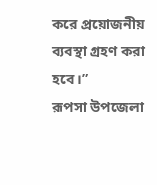করে প্রয়োজনীয় ব্যবস্থা গ্রহণ করা হবে।”
রূপসা উপজেলা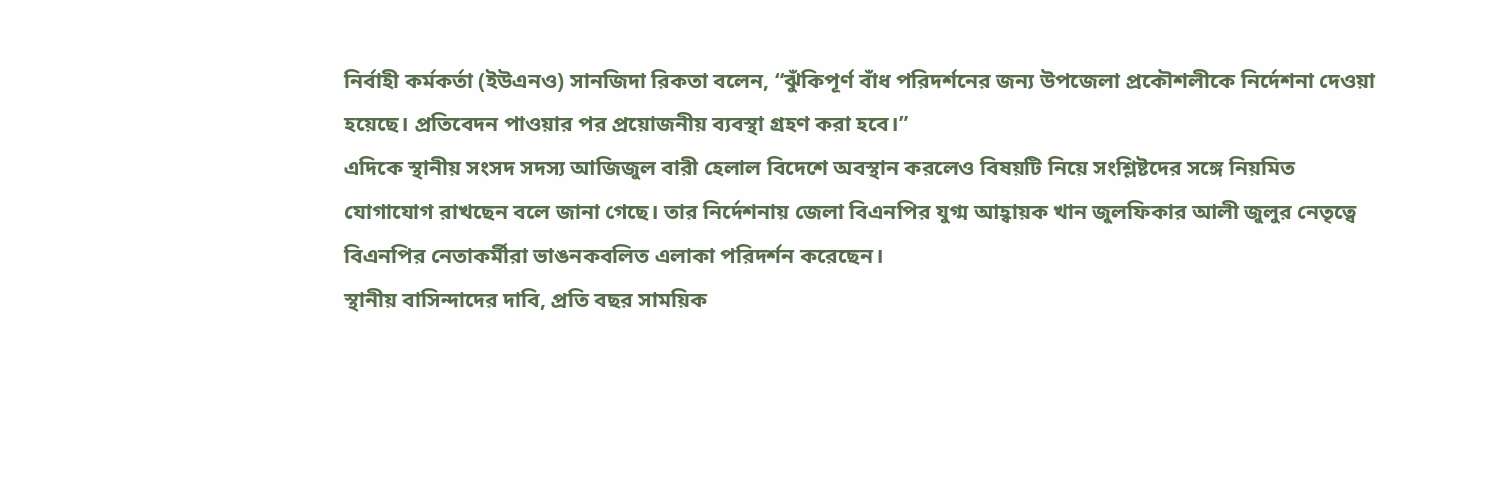নির্বাহী কর্মকর্তা (ইউএনও) সানজিদা রিকতা বলেন, “ঝুঁকিপূর্ণ বাঁধ পরিদর্শনের জন্য উপজেলা প্রকৌশলীকে নির্দেশনা দেওয়া হয়েছে। প্রতিবেদন পাওয়ার পর প্রয়োজনীয় ব্যবস্থা গ্রহণ করা হবে।”
এদিকে স্থানীয় সংসদ সদস্য আজিজুল বারী হেলাল বিদেশে অবস্থান করলেও বিষয়টি নিয়ে সংশ্লিষ্টদের সঙ্গে নিয়মিত যোগাযোগ রাখছেন বলে জানা গেছে। তার নির্দেশনায় জেলা বিএনপির যুগ্ম আহ্বায়ক খান জুলফিকার আলী জুলুর নেতৃত্বে বিএনপির নেতাকর্মীরা ভাঙনকবলিত এলাকা পরিদর্শন করেছেন।
স্থানীয় বাসিন্দাদের দাবি, প্রতি বছর সাময়িক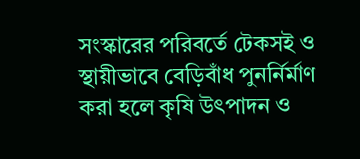সংস্কারের পরিবর্তে টেকসই ও স্থায়ীভাবে বেড়িবাঁধ পুনর্নির্মাণ করা হলে কৃষি উৎপাদন ও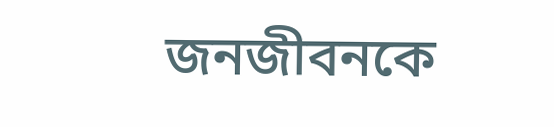জনজীবনকে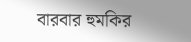বারবার হুমকির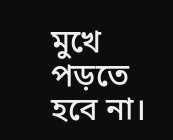মুখে পড়তে হবে না।